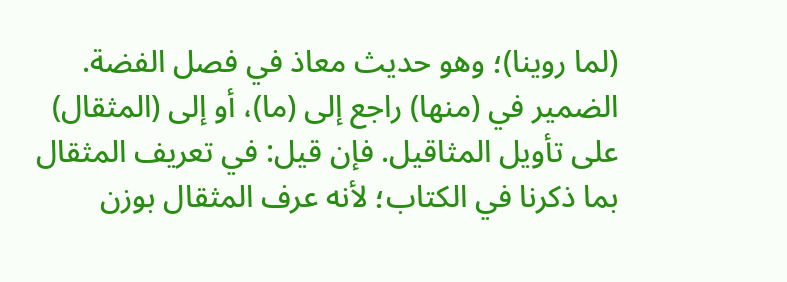(لما روينا)؛ وهو حديث معاذ في فصل الفضة. الضمير في (منها) راجع إلى (ما)، أو إلى (المثقال) على تأويل المثاقيل. فإن قيل: في تعريف المثقال بما ذكرنا في الكتاب؛ لأنه عرف المثقال بوزن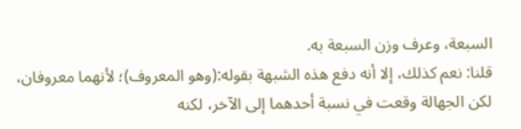السبعة، وعرف وزن السبعة به.
قلنا: نعم كذلك، إلا أنه دفع هذه الشبهة بقوله:(وهو المعروف)؛ لأنهما معروفان، لكن الجهالة وقعت في نسبة أحدهما إلى الآخر، لكنه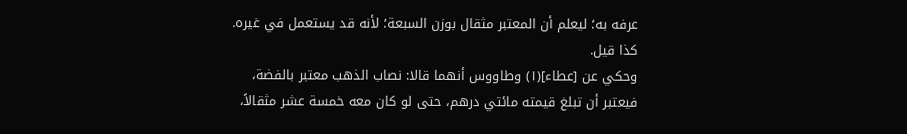عرفه به؛ ليعلم أن المعتبر مثقال بوزن السبعة؛ لأنه قد يستعمل في غيره. كذا قيل.
وحكي عن [عطاء](١) وطاووس أنهما قالا: نصاب الذهب معتبر بالفضة، فيعتبر أن تبلغ قيمته مائتي درهم، حتى لو كان معه خمسة عشر مثقالاً،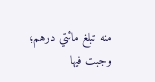منه تبلغ مائتي درهم؛ وجبت فيها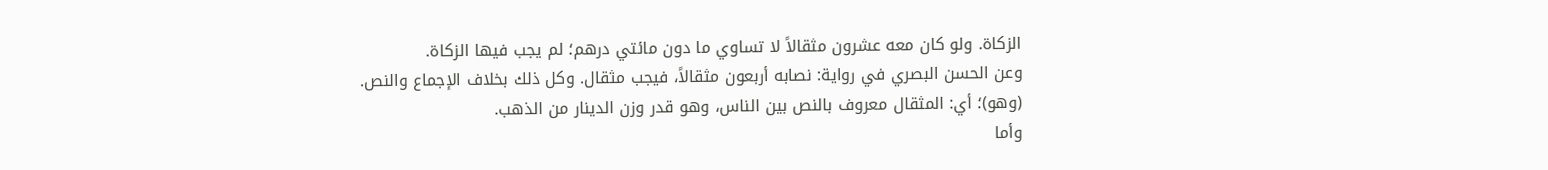الزكاة. ولو كان معه عشرون مثقالاً لا تساوي ما دون مائتي درهم؛ لم يجب فيها الزكاة.
وعن الحسن البصري في رواية: نصابه أربعون مثقالاً، فيجب مثقال. وكل ذلك بخلاف الإجماع والنص.
(وهو)؛ أي: المثقال معروف بالنص بين الناس، وهو قدر وزن الدينار من الذهب.
وأما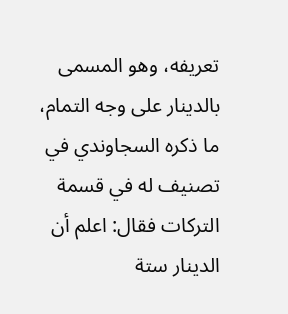تعريفه، وهو المسمى بالدينار على وجه التمام، ما ذكره السجاوندي في تصنيف له في قسمة التركات فقال: اعلم أن الدينار ستة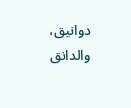دوانيق، والدانق